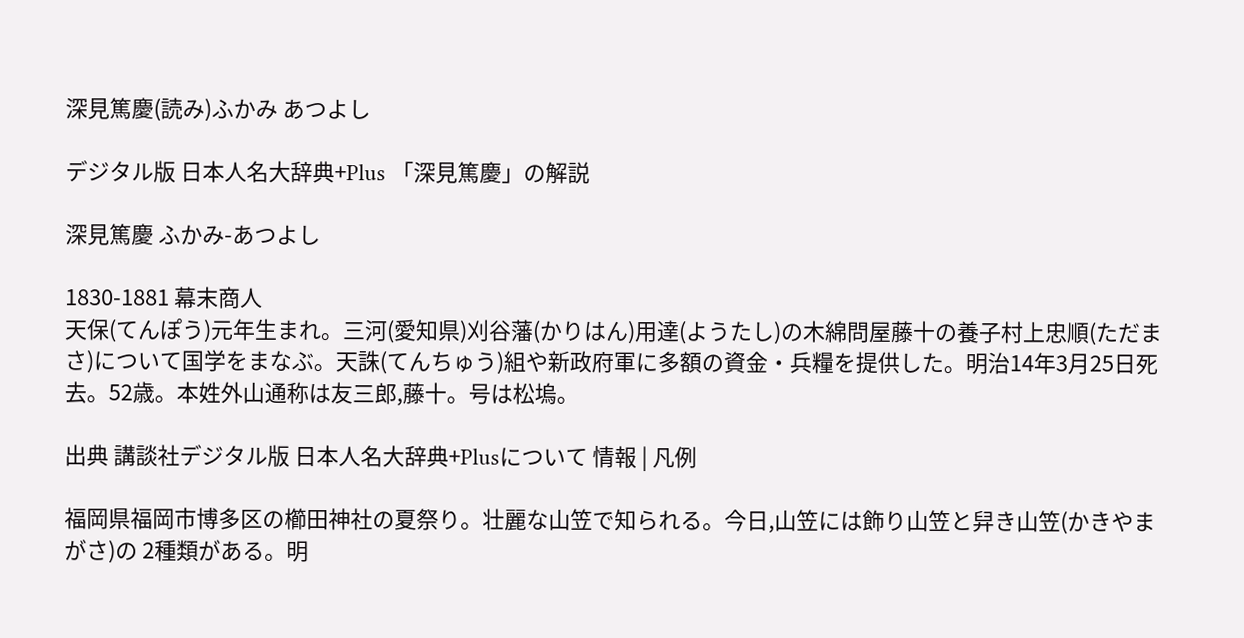深見篤慶(読み)ふかみ あつよし

デジタル版 日本人名大辞典+Plus 「深見篤慶」の解説

深見篤慶 ふかみ-あつよし

1830-1881 幕末商人
天保(てんぽう)元年生まれ。三河(愛知県)刈谷藩(かりはん)用達(ようたし)の木綿問屋藤十の養子村上忠順(ただまさ)について国学をまなぶ。天誅(てんちゅう)組や新政府軍に多額の資金・兵糧を提供した。明治14年3月25日死去。52歳。本姓外山通称は友三郎,藤十。号は松塢。

出典 講談社デジタル版 日本人名大辞典+Plusについて 情報 | 凡例

福岡県福岡市博多区の櫛田神社の夏祭り。壮麗な山笠で知られる。今日,山笠には飾り山笠と舁き山笠(かきやまがさ)の 2種類がある。明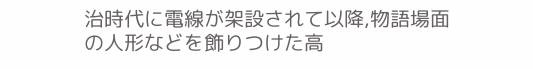治時代に電線が架設されて以降,物語場面の人形などを飾りつけた高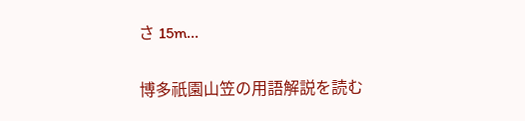さ 15m...

博多祇園山笠の用語解説を読む